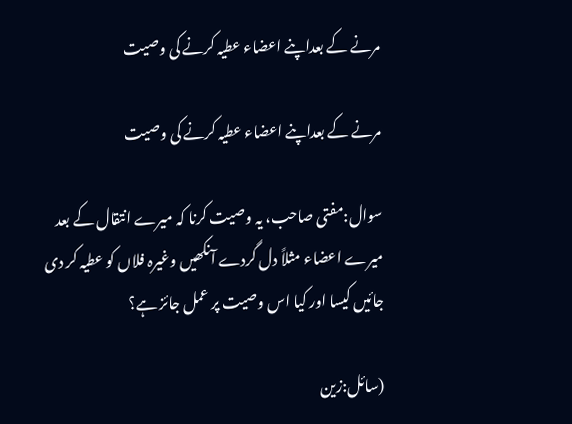مرنے کے بعداپنے اعضاء عطیہ کرنے کی وصیت

مرنے کے بعداپنے اعضاء عطیہ کرنے کی وصیت

سوال:مفتی صاحب، یہ وصیت کرنا کہ میرے انتقال کے بعد میرے اعضاء مثلاً دل گردے آنکھیں وغیرہ فلاں کو عطیہ کر دی جائیں کیسا اور کیا اس وصیت پر عمل جائز ہے؟

(سائل:زین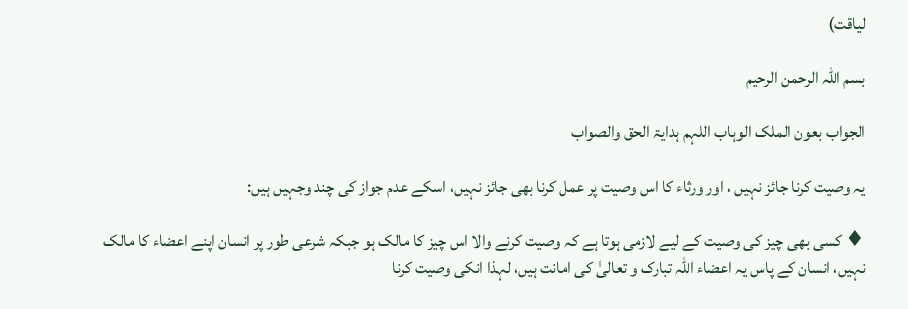لیاقت)

بسم اللہ الرحمن الرحیم

الجواب بعون الملک الوہاب اللہم ہدایۃ الحق والصواب

یہ وصیت کرنا جائز نہیں ، اور ورثاء کا اس وصیت پر عمل کرنا بھی جائز نہیں، اسکے عدم جواز کی چند وجہیں ہیں:

♦ کسی بھی چیز کی وصیت کے لیے لازمی ہوتا ہے کہ وصیت کرنے والا اس چیز کا مالک ہو جبکہ شرعی طور پر انسان اپنے اعضاء کا مالک نہیں، انسان کے پاس یہ اعضاء اللہ تبارک و تعالیٰ کی امانت ہیں، لہذا انکی وصیت کرنا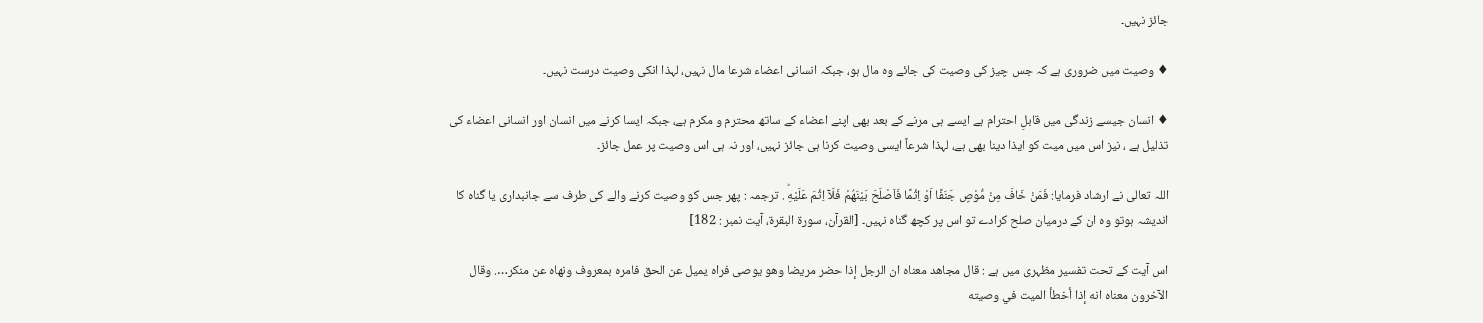جائز نہیں۔

♦ وصیت میں ضروری ہے کہ جس چیز کی وصیت کی جائے وہ مال ہو، جبکہ انسانی اعضاء شرعا مال نہیں، لہذا انکی وصیت درست نہیں۔

♦ انسان جیسے زندگی میں قابلِ احترام ہے ایسے ہی مرنے کے بعد بھی اپنے اعضاء کے ساتھ محترم و مکرم ہے، جبکہ ایسا کرنے میں انسان اور انسانی اعضاء کی تذلیل ہے ، نیز اس میں میت کو ایذا دینا بھی ہے، لہذا شرعاً ایسی وصیت کرنا ہی جائز نہیں، اور نہ ہی اس وصیت پر عمل جائز۔

اللہ تعالی نے ارشاد فرمایا: فَمَنْ خَافَ مِنْ مُّوْصٍ جَنَفًا اَوْ اِثْمًا فَاَصْلَحَ بَیْنَهُمْ فَلَاۤ اِثْمَ عَلَیْهِؕ . ترجمہ : پھر جس کو وصیت کرنے والے کی طرف سے جانبداری یا گناہ کا اندیشہ ہوتو وہ ان کے درمیان صلح کرادے تو اس پر کچھ گناہ نہیں۔ [القرآن، سورۃ البقرۃ، آیت نمبر : 182]

اس آیت کے تحت تفسیر مظہری میں ہے : قال مجاهد معناه ان الرجل إذا حضر مريضا وهو يوصى فراه يميل عن الحق فامره بمعروف ونهاه عن منكر…. وقال الآخرون معناه انه إذا أخطأ الميت في وصيته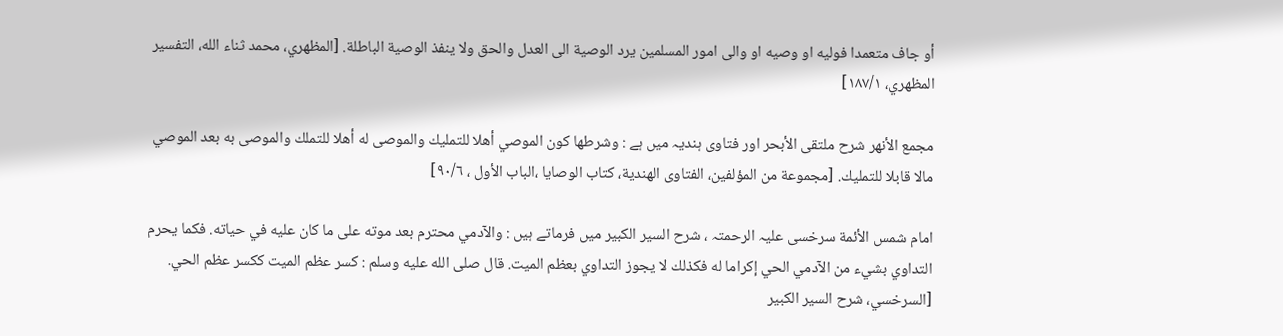أو جاف متعمدا فوليه او وصيه او والى امور المسلمين يرد الوصية الى العدل والحق ولا ينفذ الوصية الباطلة. [المظهري، محمد ثناء الله، التفسير المظهري، ١٨٧/١]

مجمع الأنهر شرح ملتقی الأبحر اور فتاوی ہندیہ میں ہے : وشرطها كون الموصي أهلا للتمليك والموصى له أهلا للتملك والموصى به بعد الموصي مالا قابلا للتمليك. [مجموعة من المؤلفين، الفتاوى الهندية، كتاب الوصايا ،الباب الأول ، ٩٠/٦]

امام شمس الأئمة سرخسی علیہ الرحمتہ ، شرح السير الكبير میں فرماتے ہیں : والآدمي ‌محترم بعد موته على ما كان عليه في حياته. فكما يحرم التداوي بشيء من الآدمي الحي إكراما له فكذلك لا يجوز التداوي بعظم الميت. قال صلى الله عليه وسلم : كسر عظم الميت ككسر عظم الحي. [السرخسي، شرح السير الكبير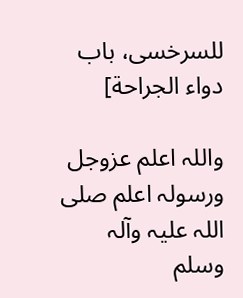للسرخسی، باب دواء الجراحة]

واللہ اعلم عزوجل ورسولہ اعلم صلی اللہ علیہ وآلہ وسلم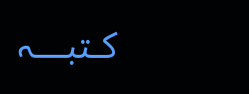کـتبـــہ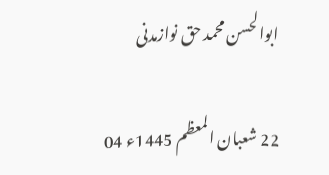ابوالحسن محمد حق نوازمدنی

22 شعبان المعظم 1445ء 04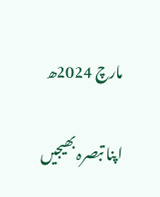مارچ 2024ھ

اپنا تبصرہ بھیجیں